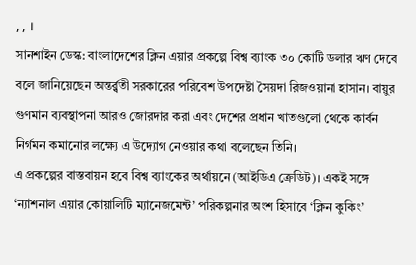, , ।
সানশাইন ডেস্ক: বাংলাদেশের ক্লিন এয়ার প্রকল্পে বিশ্ব ব্যাংক ৩০ কোটি ডলার ঋণ দেবে বলে জানিয়েছেন অন্তর্র্বতী সরকারের পরিবেশ উপদেষ্টা সৈয়দা রিজওয়ানা হাসান। বায়ুর গুণমান ব্যবস্থাপনা আরও জোরদার করা এবং দেশের প্রধান খাতগুলো থেকে কার্বন নির্গমন কমানোর লক্ষ্যে এ উদ্যোগ নেওয়ার কথা বলেছেন তিনি।
এ প্রকল্পের বাস্তবায়ন হবে বিশ্ব ব্যাংকের অর্থায়নে (আইডিএ ক্রেডিট)। একই সঙ্গে ‘ন্যাশনাল এয়ার কোয়ালিটি ম্যানেজমেন্ট’ পরিকল্পনার অংশ হিসাবে ‘ক্লিন কুকিং’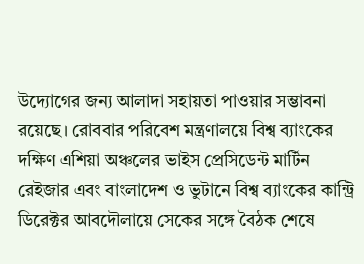উদ্যোগের জন্য আলাদা সহায়তা পাওয়ার সম্ভাবনা রয়েছে। রোববার পরিবেশ মন্ত্রণালয়ে বিশ্ব ব্যাংকের দক্ষিণ এশিয়া অঞ্চলের ভাইস প্রেসিডেন্ট মার্টিন রেইজার এবং বাংলাদেশ ও ভুটানে বিশ্ব ব্যাংকের কান্ট্রি ডিরেক্টর আবদৌলায়ে সেকের সঙ্গে বৈঠক শেষে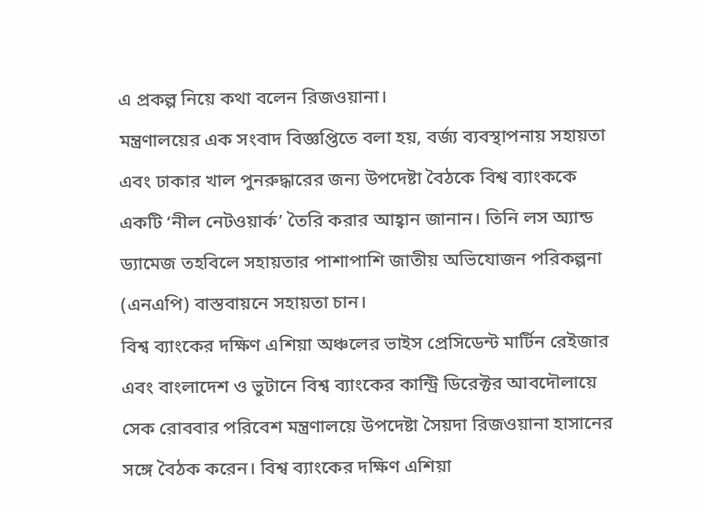এ প্রকল্প নিয়ে কথা বলেন রিজওয়ানা।
মন্ত্রণালয়ের এক সংবাদ বিজ্ঞপ্তিতে বলা হয়, বর্জ্য ব্যবস্থাপনায় সহায়তা এবং ঢাকার খাল পুনরুদ্ধারের জন্য উপদেষ্টা বৈঠকে বিশ্ব ব্যাংককে একটি ‘নীল নেটওয়ার্ক’ তৈরি করার আহ্বান জানান। তিনি লস অ্যান্ড ড্যামেজ তহবিলে সহায়তার পাশাপাশি জাতীয় অভিযোজন পরিকল্পনা (এনএপি) বাস্তবায়নে সহায়তা চান।
বিশ্ব ব্যাংকের দক্ষিণ এশিয়া অঞ্চলের ভাইস প্রেসিডেন্ট মার্টিন রেইজার এবং বাংলাদেশ ও ভুটানে বিশ্ব ব্যাংকের কান্ট্রি ডিরেক্টর আবদৌলায়ে সেক রোববার পরিবেশ মন্ত্রণালয়ে উপদেষ্টা সৈয়দা রিজওয়ানা হাসানের সঙ্গে বৈঠক করেন। বিশ্ব ব্যাংকের দক্ষিণ এশিয়া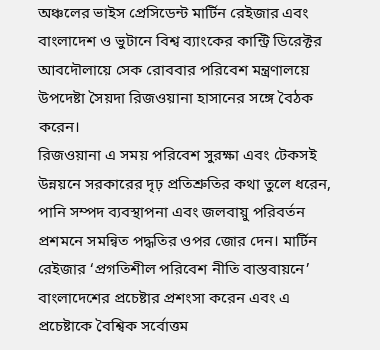অঞ্চলের ভাইস প্রেসিডেন্ট মার্টিন রেইজার এবং বাংলাদেশ ও ভুটানে বিশ্ব ব্যাংকের কান্ট্রি ডিরেক্টর আবদৌলায়ে সেক রোববার পরিবেশ মন্ত্রণালয়ে উপদেষ্টা সৈয়দা রিজওয়ানা হাসানের সঙ্গে বৈঠক করেন।
রিজওয়ানা এ সময় পরিবেশ সুরক্ষা এবং টেকসই উন্নয়নে সরকারের দৃঢ় প্রতিশ্রুতির কথা তুলে ধরেন, পানি সম্পদ ব্যবস্থাপনা এবং জলবায়ু পরিবর্তন প্রশমনে সমন্বিত পদ্ধতির ওপর জোর দেন। মার্টিন রেইজার ‘প্রগতিশীল পরিবেশ নীতি বাস্তবায়নে’ বাংলাদেশের প্রচেষ্টার প্রশংসা করেন এবং এ প্রচেষ্টাকে বৈশ্বিক সর্বোত্তম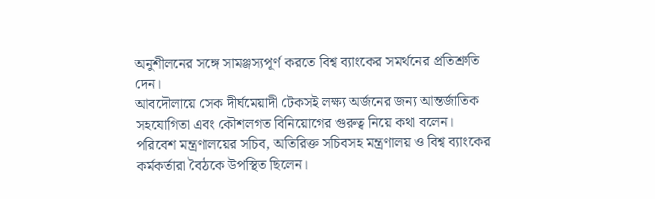অনুশীলনের সঙ্গে সামঞ্জস্যপূর্ণ করতে বিশ্ব ব্যাংকের সমর্থনের প্রতিশ্রুতি দেন।
আবদৌলায়ে সেক দীর্ঘমেয়াদী টেকসই লক্ষ্য অর্জনের জন্য আন্তর্জাতিক সহযোগিতা এবং কৌশলগত বিনিয়োগের গুরুত্ব নিয়ে কথা বলেন। পরিবেশ মন্ত্রণালয়ের সচিব, অতিরিক্ত সচিবসহ মন্ত্রণালয় ও বিশ্ব ব্যাংকের কর্মকর্তারা বৈঠকে উপস্থিত ছিলেন।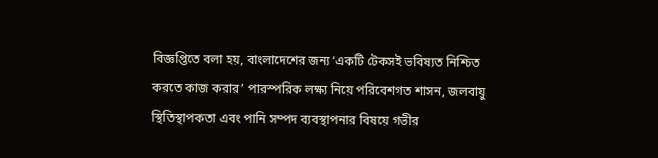বিজ্ঞপ্তিতে বলা হয়, বাংলাদেশের জন্য ‘একটি টেকসই ভবিষ্যত নিশ্চিত করতে কাজ করার’ পারস্পরিক লক্ষ্য নিয়ে পরিবেশগত শাসন, জলবায়ু স্থিতিস্থাপকতা এবং পানি সম্পদ ব্যবস্থাপনার বিষয়ে গভীর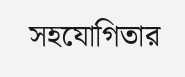সহযোগিতার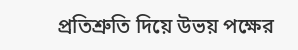প্রতিশ্রুতি দিয়ে উভয় পক্ষের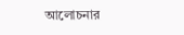আলোচনার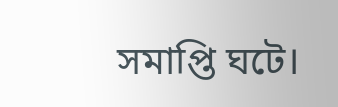সমাপ্তি ঘটে।